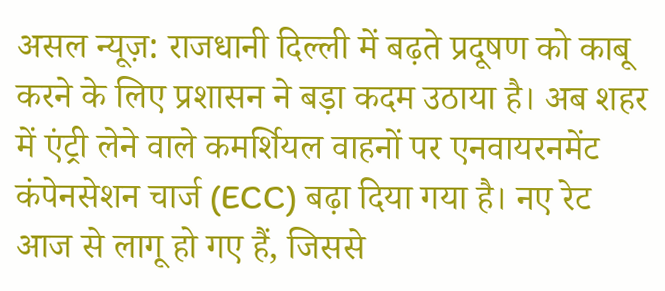असल न्यूज़: राजधानी दिल्ली में बढ़ते प्रदूषण को काबू करने के लिए प्रशासन ने बड़ा कदम उठाया है। अब शहर में एंट्री लेने वाले कमर्शियल वाहनों पर एनवायरनमेंट कंपेनसेशन चार्ज (ECC) बढ़ा दिया गया है। नए रेट आज से लागू हो गए हैं, जिससे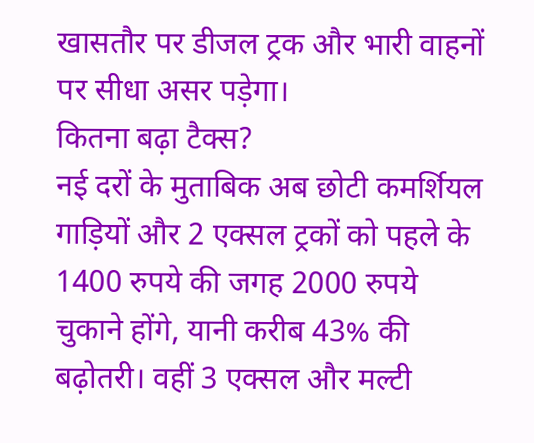खासतौर पर डीजल ट्रक और भारी वाहनों पर सीधा असर पड़ेगा।
कितना बढ़ा टैक्स?
नई दरों के मुताबिक अब छोटी कमर्शियल गाड़ियों और 2 एक्सल ट्रकों को पहले के 1400 रुपये की जगह 2000 रुपये चुकाने होंगे, यानी करीब 43% की बढ़ोतरी। वहीं 3 एक्सल और मल्टी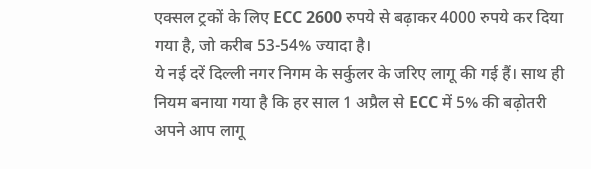एक्सल ट्रकों के लिए ECC 2600 रुपये से बढ़ाकर 4000 रुपये कर दिया गया है, जो करीब 53-54% ज्यादा है।
ये नई दरें दिल्ली नगर निगम के सर्कुलर के जरिए लागू की गई हैं। साथ ही नियम बनाया गया है कि हर साल 1 अप्रैल से ECC में 5% की बढ़ोतरी अपने आप लागू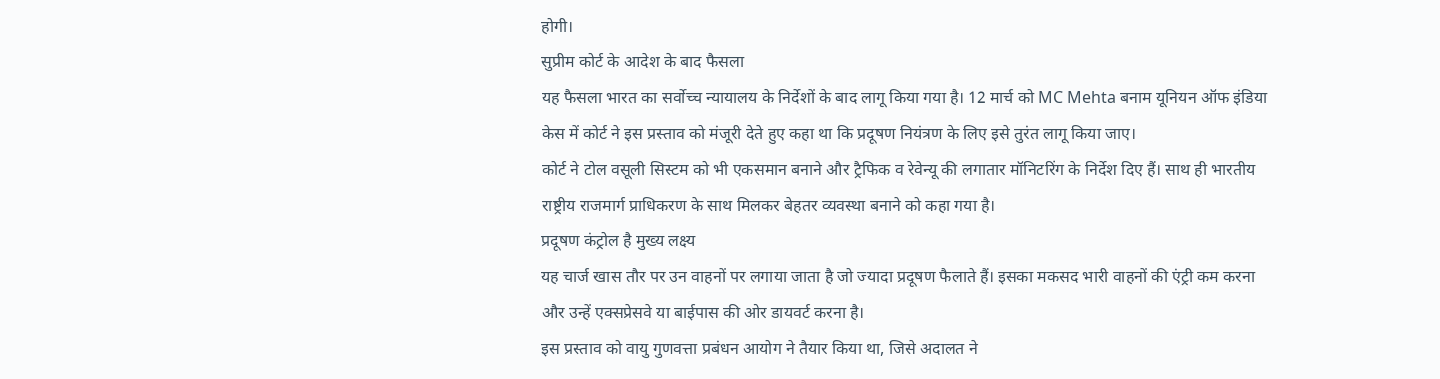होगी।
सुप्रीम कोर्ट के आदेश के बाद फैसला
यह फैसला भारत का सर्वोच्च न्यायालय के निर्देशों के बाद लागू किया गया है। 12 मार्च को MC Mehta बनाम यूनियन ऑफ इंडिया केस में कोर्ट ने इस प्रस्ताव को मंजूरी देते हुए कहा था कि प्रदूषण नियंत्रण के लिए इसे तुरंत लागू किया जाए।
कोर्ट ने टोल वसूली सिस्टम को भी एकसमान बनाने और ट्रैफिक व रेवेन्यू की लगातार मॉनिटरिंग के निर्देश दिए हैं। साथ ही भारतीय राष्ट्रीय राजमार्ग प्राधिकरण के साथ मिलकर बेहतर व्यवस्था बनाने को कहा गया है।
प्रदूषण कंट्रोल है मुख्य लक्ष्य
यह चार्ज खास तौर पर उन वाहनों पर लगाया जाता है जो ज्यादा प्रदूषण फैलाते हैं। इसका मकसद भारी वाहनों की एंट्री कम करना और उन्हें एक्सप्रेसवे या बाईपास की ओर डायवर्ट करना है।
इस प्रस्ताव को वायु गुणवत्ता प्रबंधन आयोग ने तैयार किया था, जिसे अदालत ने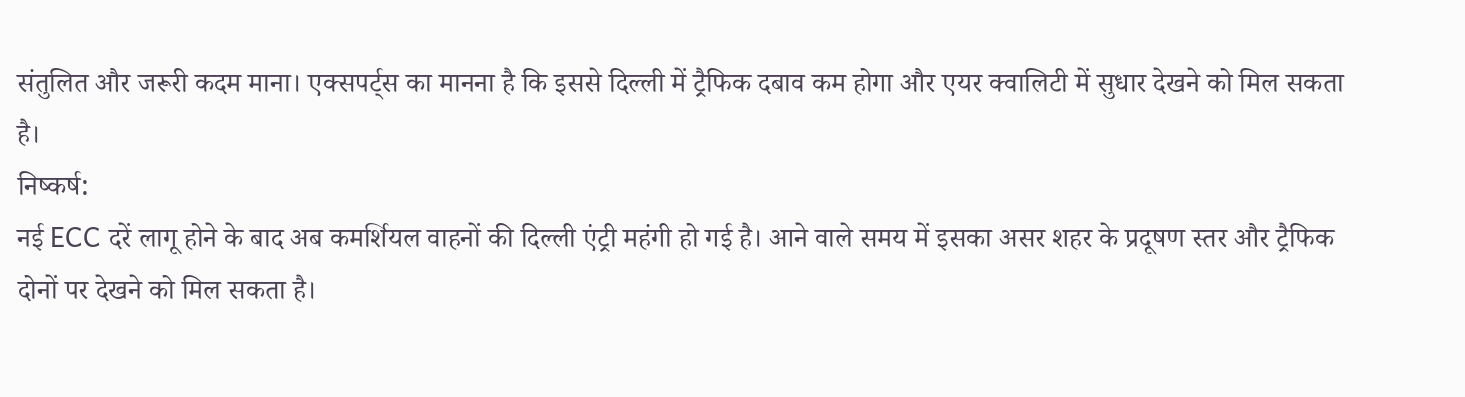संतुलित और जरूरी कदम माना। एक्सपर्ट्स का मानना है कि इससे दिल्ली में ट्रैफिक दबाव कम होगा और एयर क्वालिटी में सुधार देखने को मिल सकता है।
निष्कर्ष:
नई ECC दरें लागू होने के बाद अब कमर्शियल वाहनों की दिल्ली एंट्री महंगी हो गई है। आने वाले समय में इसका असर शहर के प्रदूषण स्तर और ट्रैफिक दोनों पर देखने को मिल सकता है।